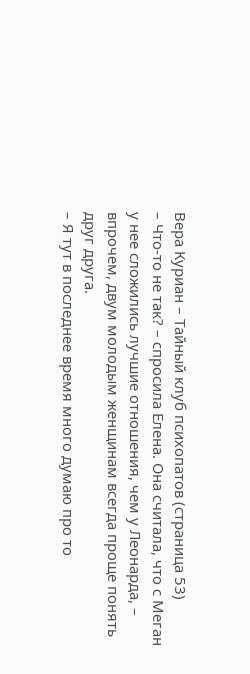Вера Куриан – Тайный клуб психопатов (страница 53)
– Что-то не так? – спросила Елена. Она считала, что с Меган у нее сложились лучшие отношения, чем у Леонарда, – впрочем, двум молодым женщинам всегда проще понять друг друга.
– Я тут в последнее время много думаю про то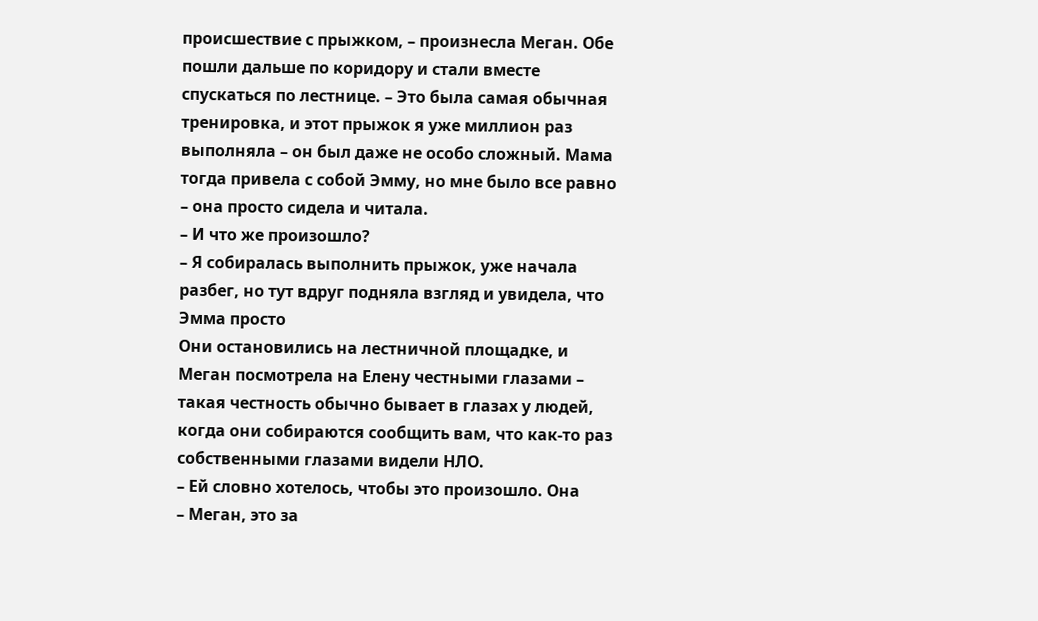происшествие с прыжком, – произнесла Меган. Обе пошли дальше по коридору и стали вместе спускаться по лестнице. – Это была самая обычная тренировка, и этот прыжок я уже миллион раз выполняла – он был даже не особо сложный. Мама тогда привела с собой Эмму, но мне было все равно – она просто сидела и читала.
– И что же произошло?
– Я собиралась выполнить прыжок, уже начала разбег, но тут вдруг подняла взгляд и увидела, что Эмма просто
Они остановились на лестничной площадке, и Меган посмотрела на Елену честными глазами – такая честность обычно бывает в глазах у людей, когда они собираются сообщить вам, что как-то раз собственными глазами видели НЛО.
– Ей словно хотелось, чтобы это произошло. Она
– Меган, это за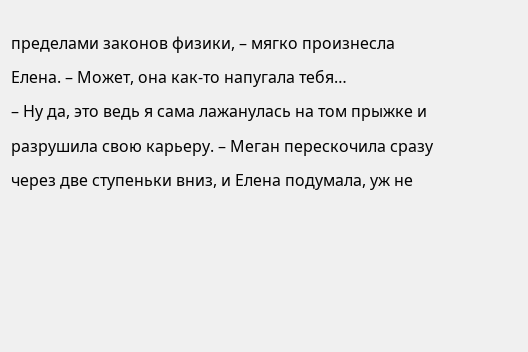пределами законов физики, – мягко произнесла Елена. – Может, она как-то напугала тебя…
– Ну да, это ведь я сама лажанулась на том прыжке и разрушила свою карьеру. – Меган перескочила сразу через две ступеньки вниз, и Елена подумала, уж не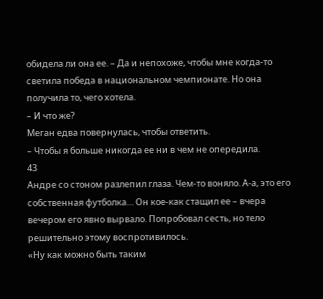обидела ли она ее. – Да и непохоже, чтобы мне когда-то светила победа в национальном чемпионате. Но она получила то, чего хотела.
– И что же?
Меган едва повернулась, чтобы ответить.
– Чтобы я больше никогда ее ни в чем не опередила.
43
Андре со стоном разлепил глаза. Чем-то воняло. А-а, это его собственная футболка… Он кое-как стащил ее – вчера вечером его явно вырвало. Попробовал сесть, но тело решительно этому воспротивилось.
«Ну как можно быть таким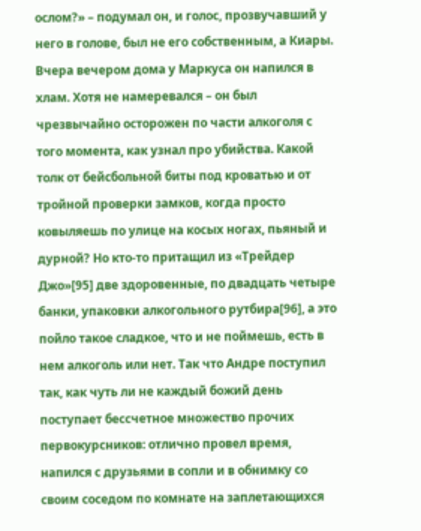ослом?» – подумал он, и голос, прозвучавший у него в голове, был не его собственным, а Киары. Вчера вечером дома у Маркуса он напился в хлам. Хотя не намеревался – он был чрезвычайно осторожен по части алкоголя с того момента, как узнал про убийства. Какой толк от бейсбольной биты под кроватью и от тройной проверки замков, когда просто ковыляешь по улице на косых ногах, пьяный и дурной? Но кто-то притащил из «Трейдер Джо»[95] две здоровенные, по двадцать четыре банки, упаковки алкогольного рутбира[96], а это пойло такое сладкое, что и не поймешь, есть в нем алкоголь или нет. Так что Андре поступил так, как чуть ли не каждый божий день поступает бессчетное множество прочих первокурсников: отлично провел время, напился с друзьями в сопли и в обнимку со своим соседом по комнате на заплетающихся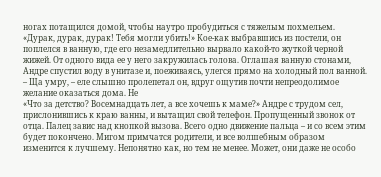ногах потащился домой, чтобы наутро пробудиться с тяжелым похмельем.
«Дурак, дурак, дурак! Тебя могли убить!» Кое-как выбравшись из постели, он поплелся в ванную, где его незамедлительно вырвало какой-то жуткой черной жижей. От одного вида ее у него закружилась голова. Оглашая ванную стонами, Андре спустил воду в унитазе и, поеживаясь, улегся прямо на холодный пол ванной.
– Ща умру, – еле слышно пролепетал он, вдруг ощутив почти непреодолимое желание оказаться дома. Не
«Что за детство? Восемнадцать лет, а все хочешь к маме?» Андре с трудом сел, прислонившись к краю ванны, и вытащил свой телефон. Пропущенный звонок от отца. Палец завис над кнопкой вызова. Всего одно движение пальца – и со всем этим будет покончено. Мигом примчатся родители, и все волшебным образом изменится к лучшему. Непонятно как, но тем не менее. Может, они даже не особо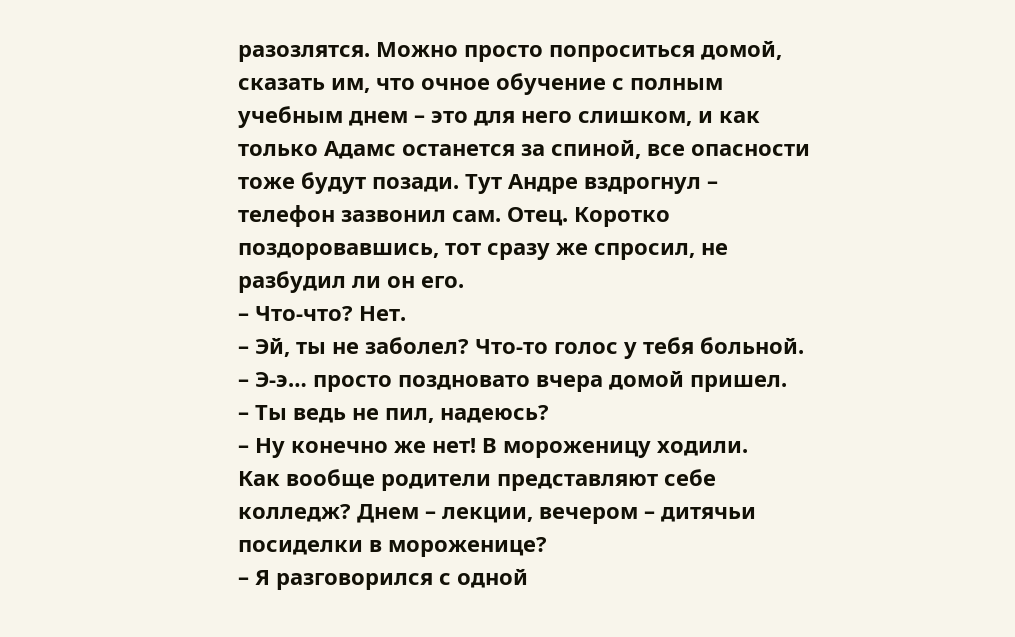разозлятся. Можно просто попроситься домой, сказать им, что очное обучение с полным учебным днем – это для него слишком, и как только Адамс останется за спиной, все опасности тоже будут позади. Тут Андре вздрогнул – телефон зазвонил сам. Отец. Коротко поздоровавшись, тот сразу же спросил, не разбудил ли он его.
– Что-что? Нет.
– Эй, ты не заболел? Что-то голос у тебя больной.
– Э-э… просто поздновато вчера домой пришел.
– Ты ведь не пил, надеюсь?
– Ну конечно же нет! В мороженицу ходили.
Как вообще родители представляют себе колледж? Днем – лекции, вечером – дитячьи посиделки в мороженице?
– Я разговорился с одной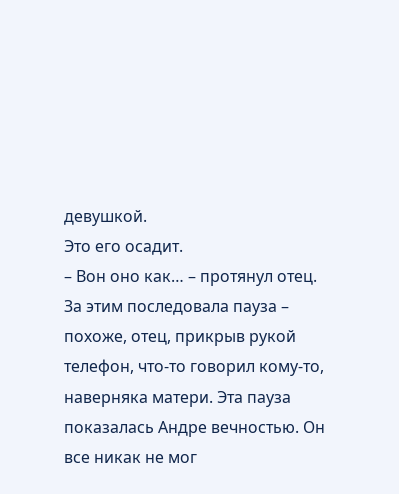девушкой.
Это его осадит.
– Вон оно как… – протянул отец. За этим последовала пауза – похоже, отец, прикрыв рукой телефон, что-то говорил кому-то, наверняка матери. Эта пауза показалась Андре вечностью. Он все никак не мог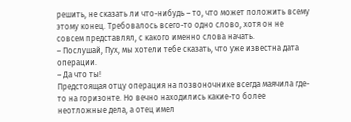решить, не сказать ли что-нибудь – то, что может положить всему этому конец. Требовалось всего-то одно слово, хотя он не совсем представлял, с какого именно слова начать.
– Послушай, Пух, мы хотели тебе сказать, что уже известна дата операции.
– Да что ты!
Предстоящая отцу операция на позвоночнике всегда маячила где-то на горизонте. Но вечно находились какие-то более неотложные дела, а отец имел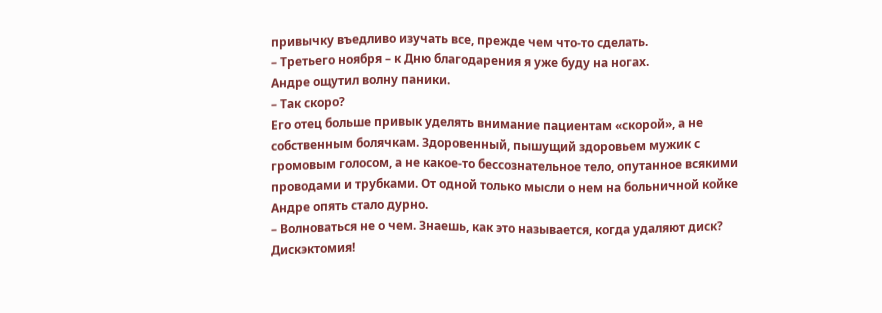привычку въедливо изучать все, прежде чем что-то сделать.
– Третьего ноября – к Дню благодарения я уже буду на ногах.
Андре ощутил волну паники.
– Так скоро?
Его отец больше привык уделять внимание пациентам «скорой», а не собственным болячкам. Здоровенный, пышущий здоровьем мужик с громовым голосом, а не какое-то бессознательное тело, опутанное всякими проводами и трубками. От одной только мысли о нем на больничной койке Андре опять стало дурно.
– Волноваться не о чем. Знаешь, как это называется, когда удаляют диск? Дискэктомия!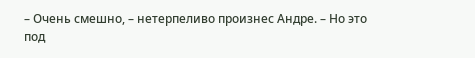– Очень смешно, – нетерпеливо произнес Андре. – Но это под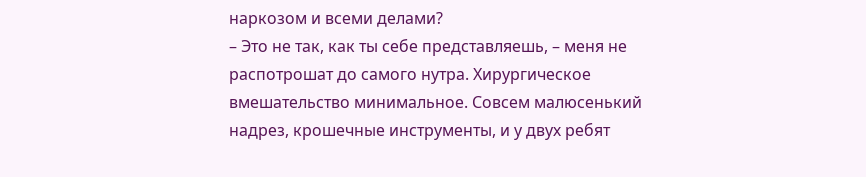наркозом и всеми делами?
– Это не так, как ты себе представляешь, – меня не распотрошат до самого нутра. Хирургическое вмешательство минимальное. Совсем малюсенький надрез, крошечные инструменты, и у двух ребят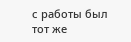с работы был тот же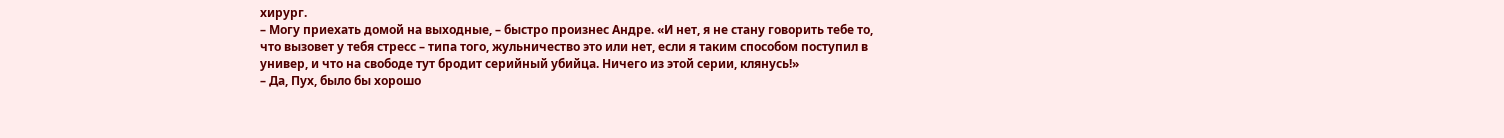хирург.
– Могу приехать домой на выходные, – быстро произнес Андре. «И нет, я не стану говорить тебе то, что вызовет у тебя стресс – типа того, жульничество это или нет, если я таким способом поступил в универ, и что на свободе тут бродит серийный убийца. Ничего из этой серии, клянусь!»
– Да, Пух, было бы хорошо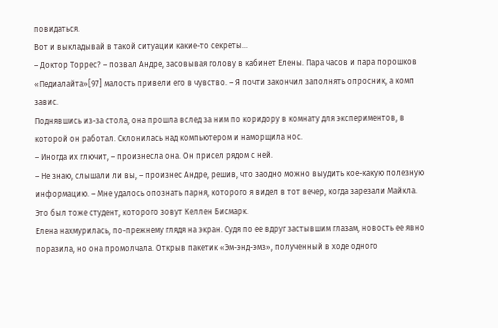повидаться.
Вот и выкладывай в такой ситуации какие-то секреты…
– Доктор Торрес? – позвал Андре, засовывая голову в кабинет Елены. Пара часов и пара порошков «Педиалайта»[97] малость привели его в чувство. – Я почти закончил заполнять опросник, а комп завис.
Поднявшись из-за стола, она прошла вслед за ним по коридору в комнату для экспериментов, в которой он работал. Склонилась над компьютером и наморщила нос.
– Иногда их глючит, – произнесла она. Он присел рядом с ней.
– Не знаю, слышали ли вы, – произнес Андре, решив, что заодно можно выудить кое-какую полезную информацию. – Мне удалось опознать парня, которого я видел в тот вечер, когда зарезали Майкла. Это был тоже студент, которого зовут Келлен Бисмарк.
Елена нахмурилась, по-прежнему глядя на экран. Судя по ее вдруг застывшим глазам, новость ее явно поразила, но она промолчала. Открыв пакетик «Эм-энд-эмз», полученный в ходе одного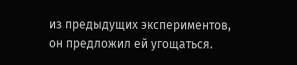из предыдущих экспериментов, он предложил ей угощаться.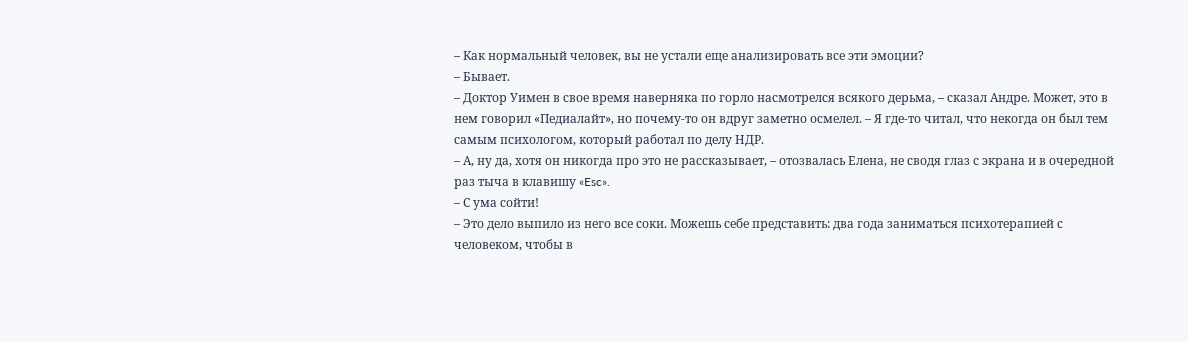– Как нормальный человек, вы не устали еще анализировать все эти эмоции?
– Бывает.
– Доктор Уимен в свое время наверняка по горло насмотрелся всякого дерьма, – сказал Андре. Может, это в нем говорил «Педиалайт», но почему-то он вдруг заметно осмелел. – Я где-то читал, что некогда он был тем самым психологом, который работал по делу НДР.
– А, ну да, хотя он никогда про это не рассказывает, – отозвалась Елена, не сводя глаз с экрана и в очередной раз тыча в клавишу «Esc».
– С ума сойти!
– Это дело выпило из него все соки. Можешь себе представить: два года заниматься психотерапией с человеком, чтобы в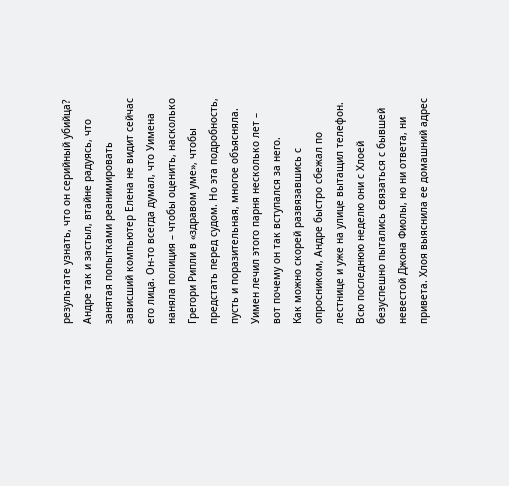результате узнать, что он серийный убийца?
Андре так и застыл, втайне радуясь, что занятая попытками реанимировать зависший компьютер Елена не видит сейчас его лица. Он-то всегда думал, что Уимена наняла полиция – чтобы оценить, насколько Грегори Рипли в «здравом уме», чтобы предстать перед судом. Но эта подробность, пусть и поразительная, многое объясняла. Уимен лечил этого парня несколько лет – вот почему он так вступался за него.
Как можно скорей развязавшись с опросником, Андре быстро сбежал по лестнице и уже на улице вытащил телефон. Всю последнюю неделю они с Хлоей безуспешно пытались связаться с бывшей невестой Джона Фиолы, но ни ответа, ни привета. Хлоя выяснила ее домашний адрес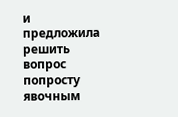и предложила решить вопрос попросту явочным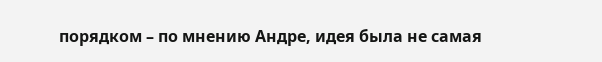порядком – по мнению Андре, идея была не самая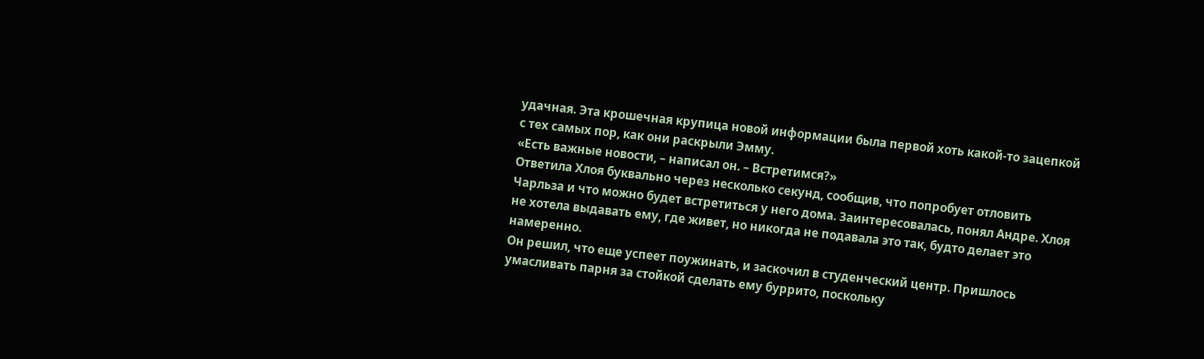удачная. Эта крошечная крупица новой информации была первой хоть какой-то зацепкой с тех самых пор, как они раскрыли Эмму.
«Есть важные новости, – написал он. – Встретимся?»
Ответила Хлоя буквально через несколько секунд, сообщив, что попробует отловить Чарльза и что можно будет встретиться у него дома. Заинтересовалась, понял Андре. Хлоя не хотела выдавать ему, где живет, но никогда не подавала это так, будто делает это намеренно.
Он решил, что еще успеет поужинать, и заскочил в студенческий центр. Пришлось умасливать парня за стойкой сделать ему буррито, поскольку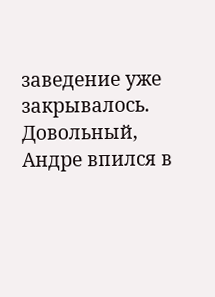заведение уже закрывалось. Довольный, Андре впился в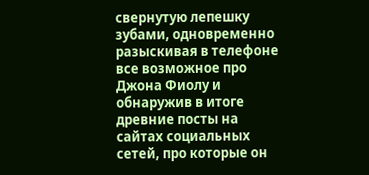свернутую лепешку зубами, одновременно разыскивая в телефоне все возможное про Джона Фиолу и обнаружив в итоге древние посты на сайтах социальных сетей, про которые он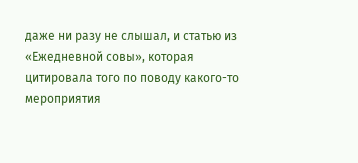даже ни разу не слышал, и статью из «Ежедневной совы», которая цитировала того по поводу какого-то мероприятия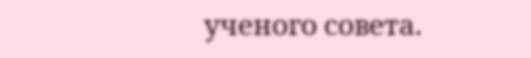ученого совета.